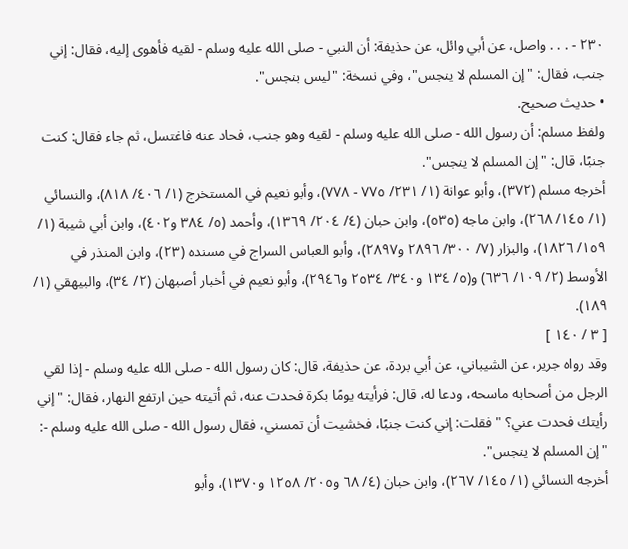٢٣٠ - . . . واصل، عن أبي وائل، عن حذيفة: أن النبي - صلى الله عليه وسلم - لقيه فأهوى إليه، فقال: إني جنب، فقال: "إن المسلم لا ينجس"، وفي نسخة: "ليس بنجس".
• حديث صحيح.
ولفظ مسلم: أن رسول الله - صلى الله عليه وسلم - لقيه وهو جنب، فحاد عنه فاغتسل، ثم جاء فقال: كنت جنبًا، قال: "إن المسلم لا ينجس".
أخرجه مسلم (٣٧٢)، وأبو عوانة (١/ ٢٣١/ ٧٧٥ - ٧٧٨)، وأبو نعيم في المستخرج (١/ ٤٠٦/ ٨١٨)، والنسائي (١/ ١٤٥/ ٢٦٨)، وابن ماجه (٥٣٥)، وابن حبان (٤/ ٢٠٤/ ١٣٦٩)، وأحمد (٥/ ٣٨٤ و٤٠٢)، وابن أبي شيبة (١/ ١٥٩/ ١٨٢٦)، والبزار (٧/ ٣٠٠/ ٢٨٩٦ و٢٨٩٧)، وأبو العباس السراج في مسنده (٢٣)، وابن المنذر في الأوسط (٢/ ١٠٩/ ٦٣٦) و(٥/ ١٣٤ و٣٤٠/ ٢٥٣٤ و٢٩٤٦)، وأبو نعيم في أخبار أصبهان (٢/ ٣٤)، والبيهقي (١/ ١٨٩).
[ ٣ / ١٤٠ ]
وقد رواه جرير، عن الشيباني، عن أبي بردة، عن حذيفة، قال: كان رسول الله - صلى الله عليه وسلم - إذا لقي الرجل من أصحابه ماسحه، ودعا له، قال: فرأيته يومًا بكرة فحدت عنه، ثم أتيته حين ارتفع النهار، فقال: "إني رأيتك فحدت عني؟ " فقلت: إني كنت جنبًا، فخشيت أن تمسني، فقال رسول الله - صلى الله عليه وسلم -: "إن المسلم لا ينجس".
أخرجه النسائي (١/ ١٤٥/ ٢٦٧)، وابن حبان (٤/ ٦٨ و٢٠٥/ ١٢٥٨ و١٣٧٠)، وأبو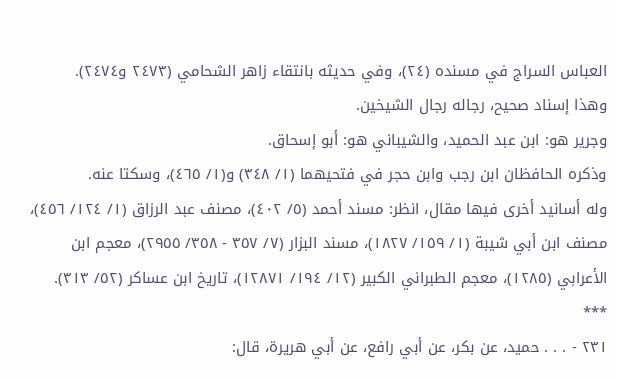العباس السراج في مسنده (٢٤)، وفي حديثه بانتقاء زاهر الشحامي (٢٤٧٣ و٢٤٧٤).
وهذا إسناد صحيح، رجاله رجال الشيخين.
وجرير هو: ابن عبد الحميد، والشيباني هو: أبو إسحاق.
وذكره الحافظان ابن رجب وابن حجر في فتحيهما (١/ ٣٤٨) و(١/ ٤٦٥)، وسكتا عنه.
وله أسانيد أخرى فيها مقال، انظر: مسند أحمد (٥/ ٤٠٢)، مصنف عبد الرزاق (١/ ١٢٤/ ٤٥٦)، مصنف ابن أبي شيبة (١/ ١٥٩/ ١٨٢٧)، مسند البزار (٧/ ٣٥٧ - ٣٥٨/ ٢٩٥٥)، معجم ابن الأعرابي (١٢٨٥)، معجم الطبراني الكبير (١٢/ ١٩٤/ ١٢٨٧١)، تاريخ ابن عساكر (٥٢/ ٣١٣).
***
٢٣١ - . . . حميد، عن بكر، عن أبي رافع، عن أبي هريرة، قال: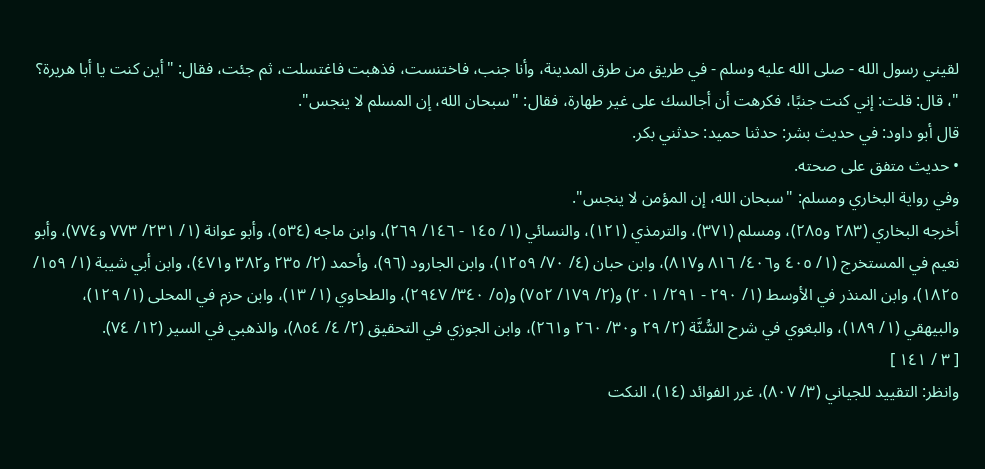لقيني رسول الله - صلى الله عليه وسلم - في طريق من طرق المدينة، وأنا جنب، فاختنست، فذهبت فاغتسلت، ثم جئت، فقال: "أين كنت يا أبا هريرة؟ "، قال: قلت: إني كنت جنبًا، فكرهت أن أجالسك على غير طهارة، فقال: "سبحان الله، إن المسلم لا ينجس".
قال أبو داود: في حديث بشر: حدثنا حميد: حدثني بكر.
• حديث متفق على صحته.
وفي رواية البخاري ومسلم: "سبحان الله، إن المؤمن لا ينجس".
أخرجه البخاري (٢٨٣ و٢٨٥)، ومسلم (٣٧١)، والترمذي (١٢١)، والنسائي (١/ ١٤٥ - ١٤٦/ ٢٦٩)، وابن ماجه (٥٣٤)، وأبو عوانة (١/ ٢٣١/ ٧٧٣ و٧٧٤)، وأبو نعيم في المستخرج (١/ ٤٠٥ و٤٠٦/ ٨١٦ و٨١٧)، وابن حبان (٤/ ٧٠/ ١٢٥٩)، وابن الجارود (٩٦)، وأحمد (٢/ ٢٣٥ و٣٨٢ و٤٧١)، وابن أبي شيبة (١/ ١٥٩/ ١٨٢٥)، وابن المنذر في الأوسط (١/ ٢٩٠ - ٢٩١/ ٢٠١) و(٢/ ١٧٩/ ٧٥٢) و(٥/ ٣٤٠/ ٢٩٤٧)، والطحاوي (١/ ١٣)، وابن حزم في المحلى (١/ ١٢٩)، والبيهقي (١/ ١٨٩)، والبغوي في شرح السُّنَّة (٢/ ٢٩ و٣٠/ ٢٦٠ و٢٦١)، وابن الجوزي في التحقيق (٢/ ٤/ ٨٥٤)، والذهبي في السير (١٢/ ٧٤).
[ ٣ / ١٤١ ]
وانظر: التقييد للجياني (٣/ ٨٠٧)، غرر الفوائد (١٤)، النكت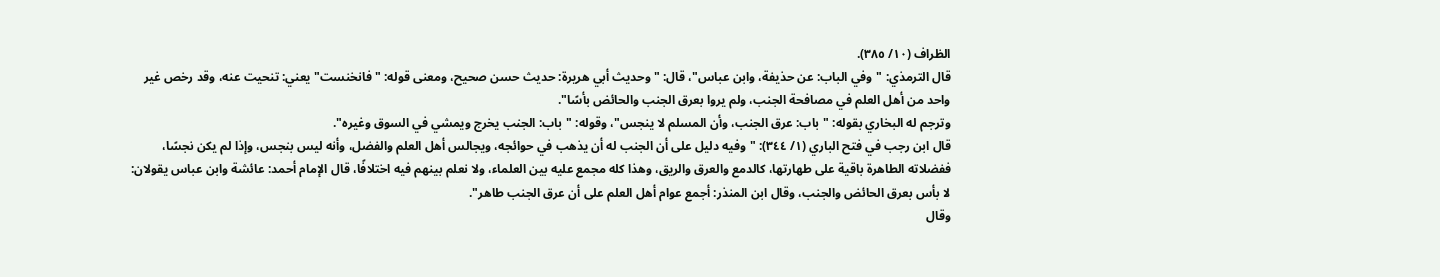الظراف (١٠/ ٣٨٥).
قال الترمذي: "وفي الباب: عن حذيفة، وابن عباس"، قال: "وحديث أبي هريرة: حديث حسن صحيح، ومعنى قوله: "فانخنست" يعني: تنحيت عنه، وقد رخص غير واحد من أهل العلم في مصافحة الجنب، ولم يروا بعرق الجنب والحائض بأسًا".
وترجم له البخاري بقوله: "باب: عرق الجنب، وأن المسلم لا ينجس"، وقوله: "باب: الجنب يخرج ويمشي في السوق وغيره".
قال ابن رجب في فتح الباري (١/ ٣٤٤): "وفيه دليل على أن الجنب له أن يذهب في حوائجه، ويجالس أهل العلم والفضل، وأنه ليس بنجس، وإذا لم يكن نجسًا، ففضلاته الطاهرة باقية على طهارتها، كالدمع والعرق والريق، وهذا كله مجمع عليه بين العلماء، ولا نعلم بينهم فيه اختلافًا، قال الإمام أحمد: عائشة وابن عباس يقولان: لا بأس بعرق الحائض والجنب، وقال ابن المنذر: أجمع عوام أهل العلم على أن عرق الجنب طاهر".
وقال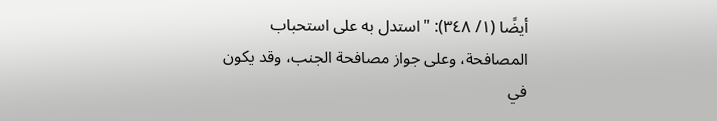أيضًا (١/ ٣٤٨): "استدل به على استحباب المصافحة، وعلى جواز مصافحة الجنب، وقد يكون في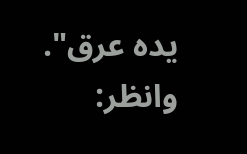يده عرق".
وانظر: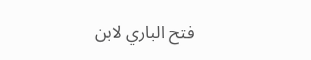فتح الباري لابن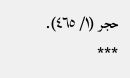حجر (١/ ٤٦٥).
***